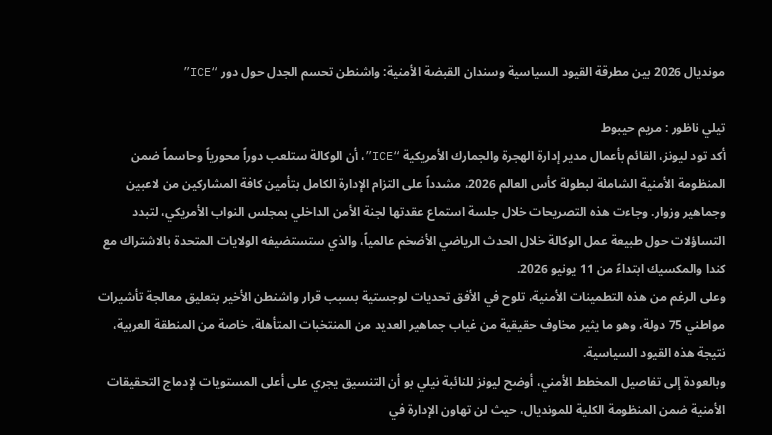مونديال 2026 بين مطرقة القيود السياسية وسندان القبضة الأمنية: واشنطن تحسم الجدل حول دور “ICE”

تيلي ناظور : مريم حيبوط
أكد تود ليونز، القائم بأعمال مدير إدارة الهجرة والجمارك الأمريكية “ICE”، أن الوكالة ستلعب دوراً محورياً وحاسماً ضمن المنظومة الأمنية الشاملة لبطولة كأس العالم 2026، مشدداً على التزام الإدارة الكامل بتأمين كافة المشاركين من لاعبين وجماهير وزوار. وجاءت هذه التصريحات خلال جلسة استماع عقدتها لجنة الأمن الداخلي بمجلس النواب الأمريكي، لتبدد التساؤلات حول طبيعة عمل الوكالة خلال الحدث الرياضي الأضخم عالمياً، والذي ستستضيفه الولايات المتحدة بالاشتراك مع كندا والمكسيك ابتداءً من 11 يونيو 2026.
وعلى الرغم من هذه التطمينات الأمنية، تلوح في الأفق تحديات لوجستية بسبب قرار واشنطن الأخير بتعليق معالجة تأشيرات مواطني 75 دولة، وهو ما يثير مخاوف حقيقية من غياب جماهير العديد من المنتخبات المتأهلة، خاصة من المنطقة العربية، نتيجة هذه القيود السياسية.
وبالعودة إلى تفاصيل المخطط الأمني، أوضح ليونز للنائبة نيلي بو أن التنسيق يجري على أعلى المستويات لإدماج التحقيقات الأمنية ضمن المنظومة الكلية للمونديال، حيث لن تهاون الإدارة في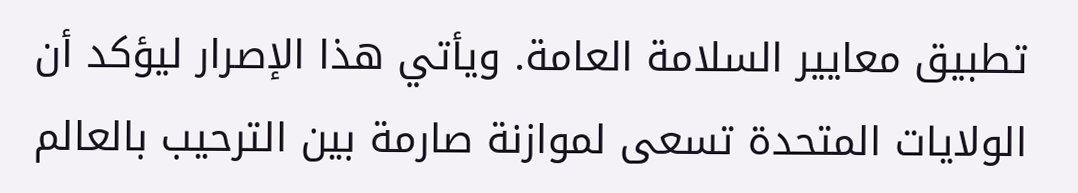تطبيق معايير السلامة العامة. ويأتي هذا الإصرار ليؤكد أن الولايات المتحدة تسعى لموازنة صارمة بين الترحيب بالعالم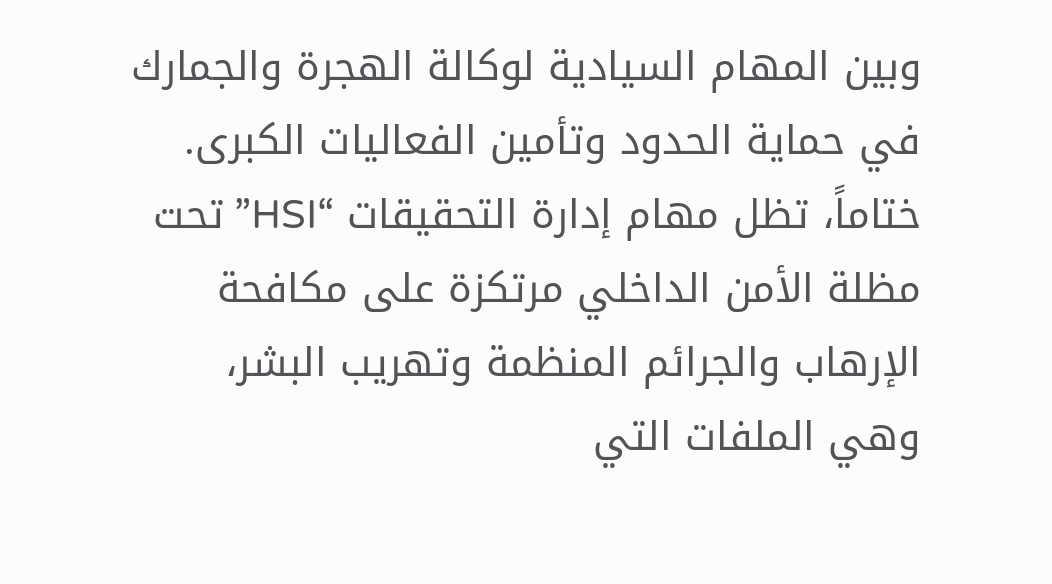وبين المهام السيادية لوكالة الهجرة والجمارك في حماية الحدود وتأمين الفعاليات الكبرى.
ختاماً، تظل مهام إدارة التحقيقات “HSI” تحت مظلة الأمن الداخلي مرتكزة على مكافحة الإرهاب والجرائم المنظمة وتهريب البشر، وهي الملفات التي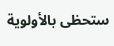ستحظى بالأولوية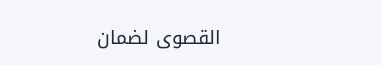القصوى لضمان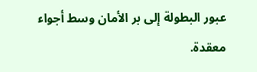عبور البطولة إلى بر الأمان وسط أجواء معقدة.